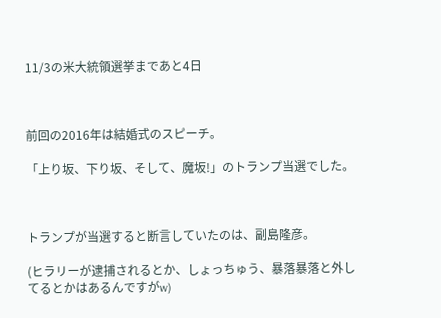11/3の米大統領選挙まであと4日



前回の2016年は結婚式のスピーチ。

「上り坂、下り坂、そして、魔坂!」のトランプ当選でした。



トランプが当選すると断言していたのは、副島隆彦。

(ヒラリーが逮捕されるとか、しょっちゅう、暴落暴落と外してるとかはあるんですがw)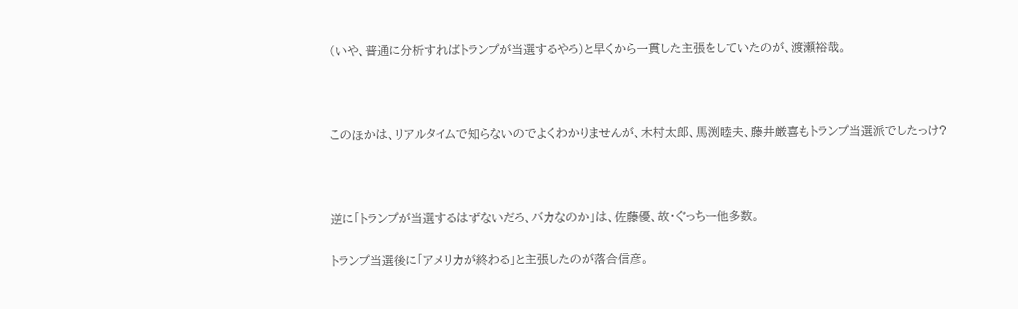(いや、普通に分析すればトランプが当選するやろ)と早くから一貫した主張をしていたのが、渡瀬裕哉。



このほかは、リアルタイムで知らないのでよくわかりませんが、木村太郎、馬渕睦夫、藤井厳喜もトランプ当選派でしたっけ?



逆に「トランプが当選するはずないだろ、バカなのか」は、佐藤優、故・ぐっちー他多数。

トランプ当選後に「アメリカが終わる」と主張したのが落合信彦。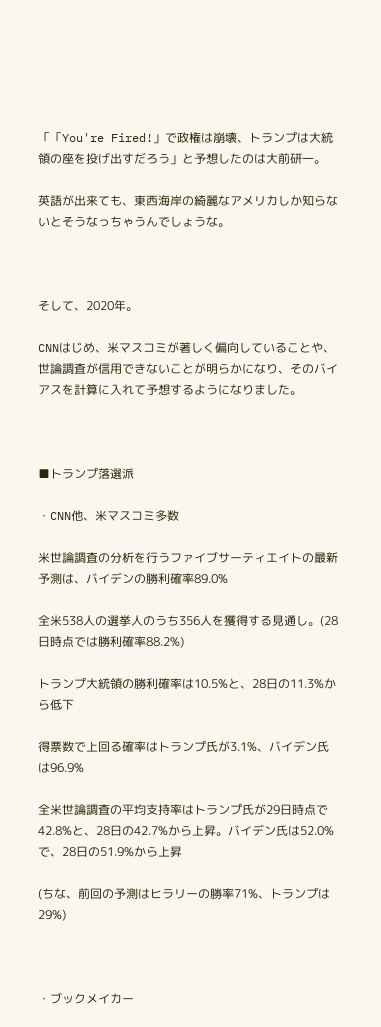「「You're Fired!」で政権は崩壊、トランプは大統領の座を投げ出すだろう」と予想したのは大前研一。

英語が出来ても、東西海岸の綺麗なアメリカしか知らないとそうなっちゃうんでしょうな。



そして、2020年。

CNNはじめ、米マスコミが著しく偏向していることや、世論調査が信用できないことが明らかになり、そのバイアスを計算に入れて予想するようになりました。



■トランプ落選派

・CNN他、米マスコミ多数

米世論調査の分析を行うファイブサーティエイトの最新予測は、バイデンの勝利確率89.0%

全米538人の選挙人のうち356人を獲得する見通し。(28日時点では勝利確率88.2%)

トランプ大統領の勝利確率は10.5%と、28日の11.3%から低下

得票数で上回る確率はトランプ氏が3.1%、バイデン氏は96.9%

全米世論調査の平均支持率はトランプ氏が29日時点で42.8%と、28日の42.7%から上昇。バイデン氏は52.0%で、28日の51.9%から上昇

(ちな、前回の予測はヒラリーの勝率71%、トランプは29%)



・ブックメイカー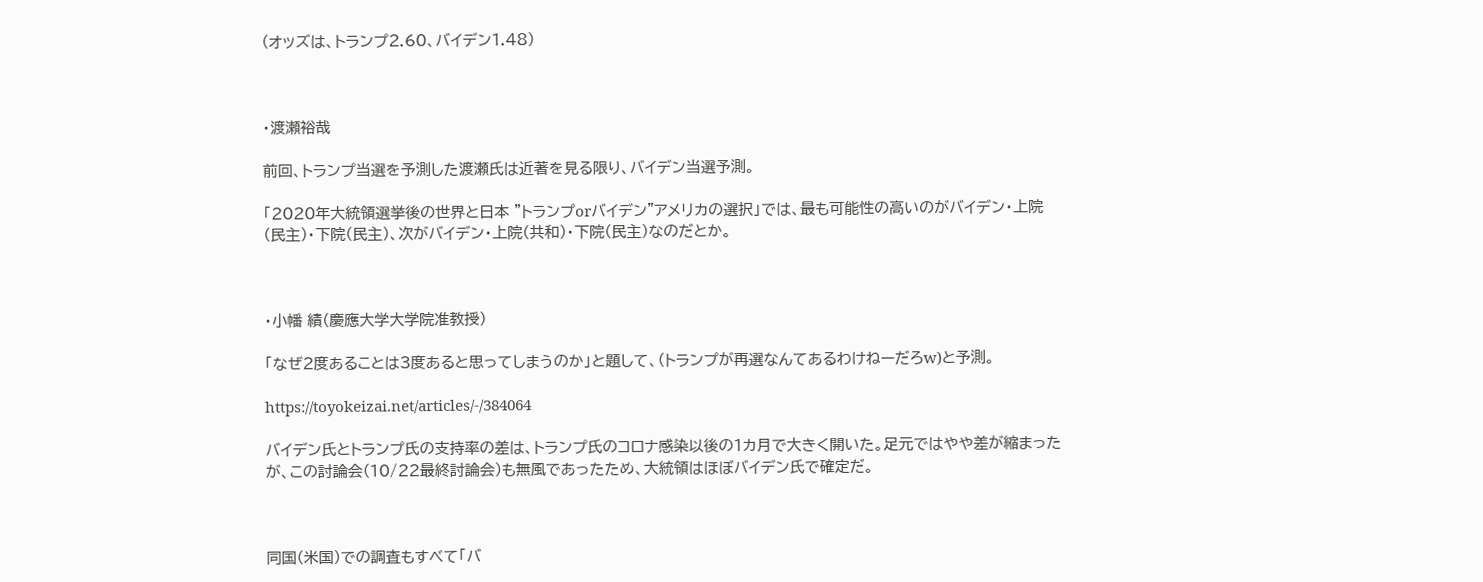(オッズは、トランプ2.60、バイデン1.48)



・渡瀬裕哉

前回、トランプ当選を予測した渡瀬氏は近著を見る限り、バイデン当選予測。

「2020年大統領選挙後の世界と日本 "トランプorバイデン"アメリカの選択」では、最も可能性の高いのがバイデン・上院(民主)・下院(民主)、次がバイデン・上院(共和)・下院(民主)なのだとか。



・小幡 績(慶應大学大学院准教授)

「なぜ2度あることは3度あると思ってしまうのか」と題して、(トランプが再選なんてあるわけねーだろw)と予測。

https://toyokeizai.net/articles/-/384064

バイデン氏とトランプ氏の支持率の差は、トランプ氏のコロナ感染以後の1カ月で大きく開いた。足元ではやや差が縮まったが、この討論会(10/22最終討論会)も無風であったため、大統領はほぼバイデン氏で確定だ。



同国(米国)での調査もすべて「バ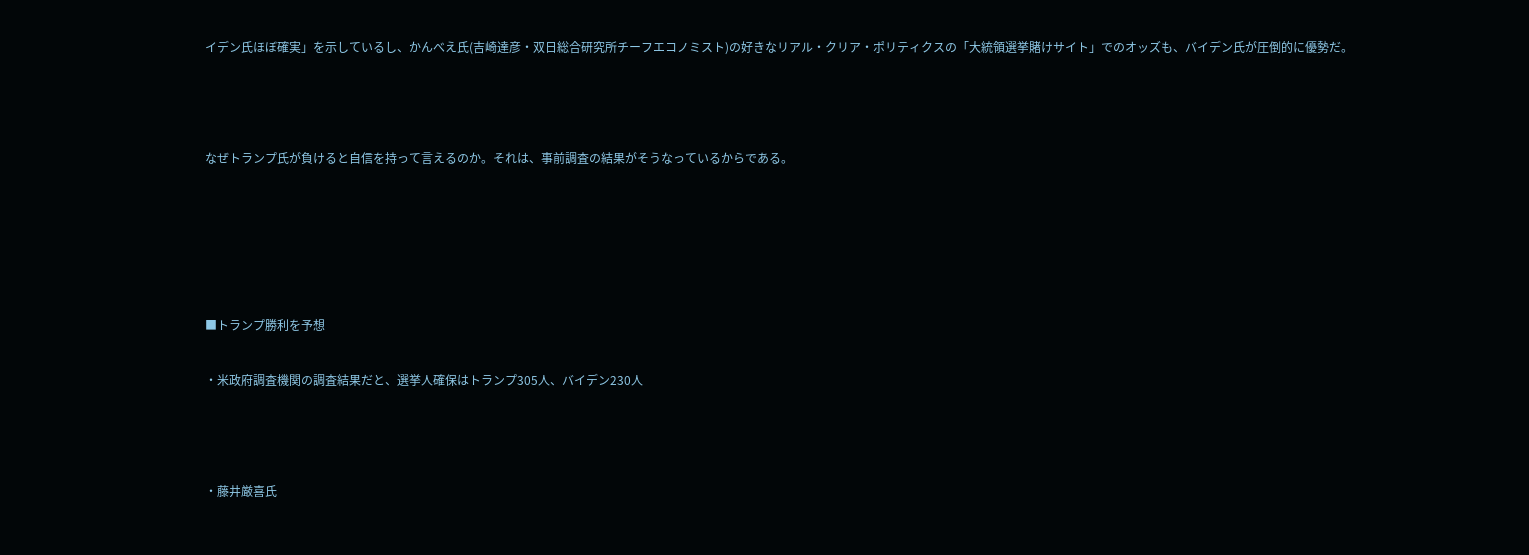イデン氏ほぼ確実」を示しているし、かんべえ氏(吉崎達彦・双日総合研究所チーフエコノミスト)の好きなリアル・クリア・ポリティクスの「大統領選挙賭けサイト」でのオッズも、バイデン氏が圧倒的に優勢だ。



なぜトランプ氏が負けると自信を持って言えるのか。それは、事前調査の結果がそうなっているからである。





■トランプ勝利を予想

・米政府調査機関の調査結果だと、選挙人確保はトランプ305人、バイデン230人



・藤井厳喜氏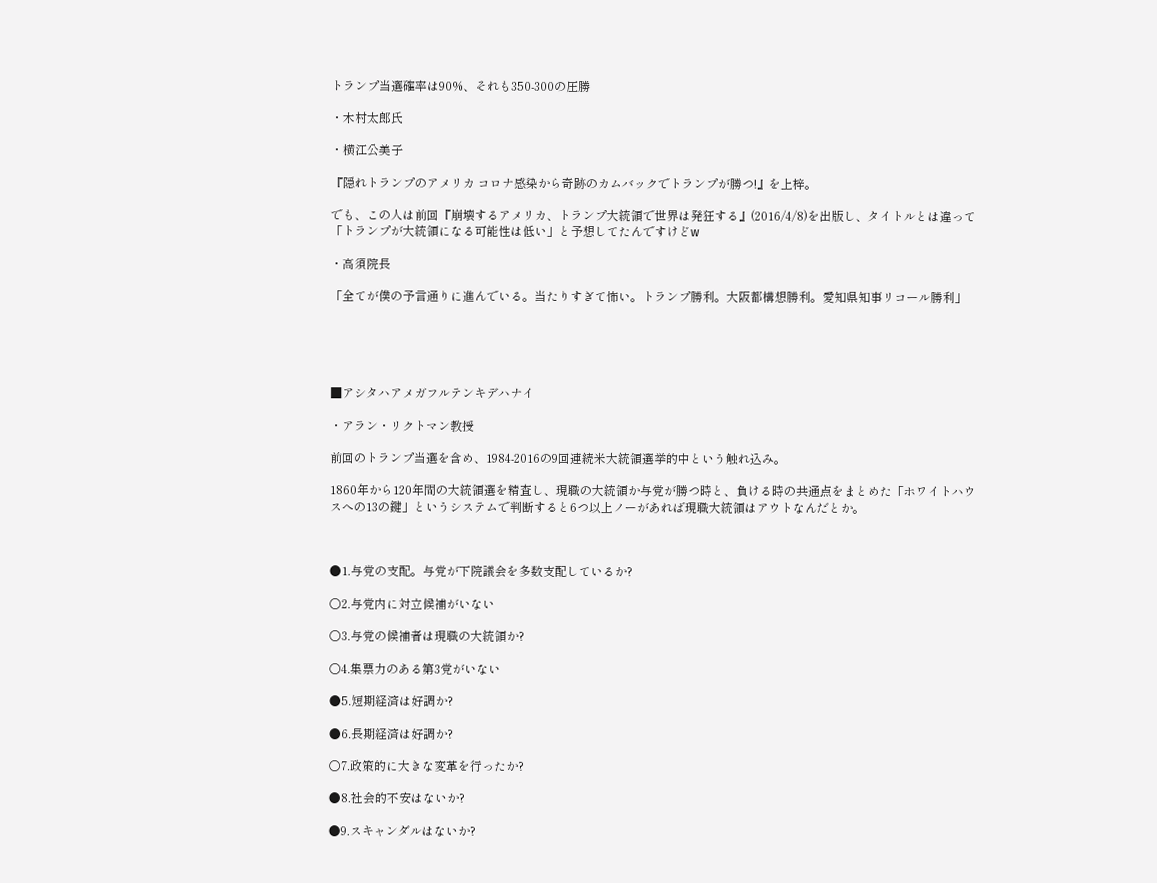トランプ当選確率は90%、それも350-300の圧勝

・木村太郎氏

・横江公美子

『隠れトランプのアメリカ コロナ感染から奇跡のカムバックでトランプが勝つ!』を上梓。

でも、この人は前回『崩壊するアメリカ、トランプ大統領で世界は発狂する』(2016/4/8)を出版し、タイトルとは違って「トランプが大統領になる可能性は低い」と予想してたんですけどw

・高須院長

「全てが僕の予言通りに進んでいる。当たりすぎて怖い。トランプ勝利。大阪都構想勝利。愛知県知事リコール勝利」





■アシタハアメガフルテンキデハナイ

・アラン・リクトマン教授

前回のトランプ当選を含め、1984-2016の9回連続米大統領選挙的中という触れ込み。

1860年から120年間の大統領選を精査し、現職の大統領か与党が勝つ時と、負ける時の共通点をまとめた「ホワイトハウスへの13の鍵」というシステムで判断すると6つ以上ノーがあれば現職大統領はアウトなんだとか。



●1.与党の支配。与党が下院議会を多数支配しているか?

○2.与党内に対立候補がいない

○3.与党の候補者は現職の大統領か?

○4.集票力のある第3党がいない

●5.短期経済は好調か?

●6.長期経済は好調か?

○7.政策的に大きな変革を行ったか?

●8.社会的不安はないか?

●9.スキャンダルはないか?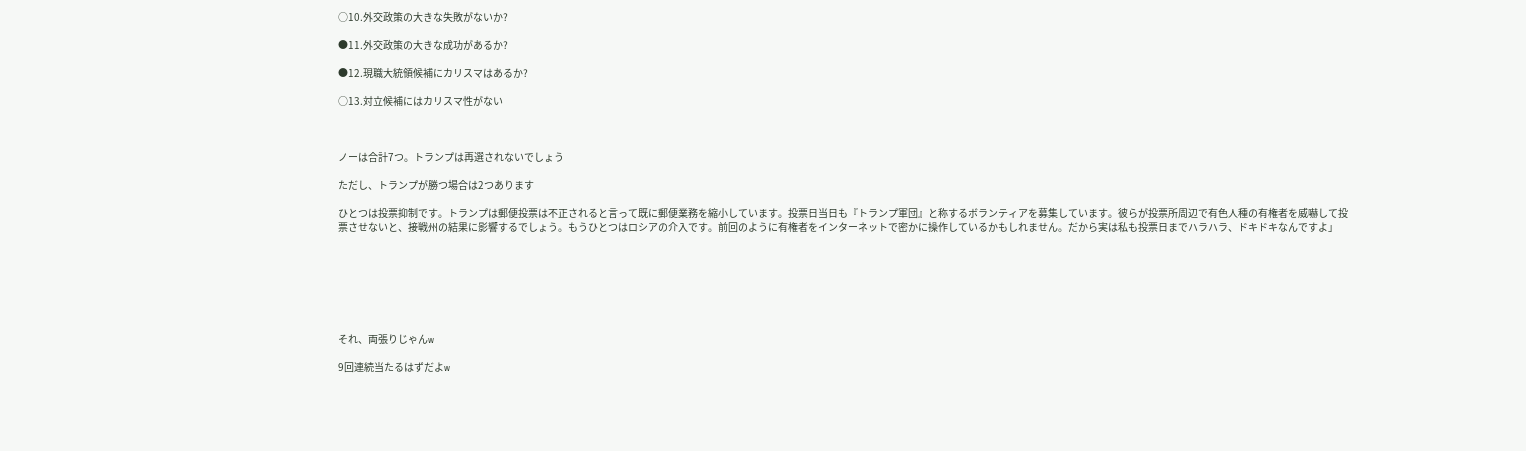○10.外交政策の大きな失敗がないか?

●11.外交政策の大きな成功があるか?

●12.現職大統領候補にカリスマはあるか?

○13.対立候補にはカリスマ性がない



ノーは合計7つ。トランプは再選されないでしょう

ただし、トランプが勝つ場合は2つあります

ひとつは投票抑制です。トランプは郵便投票は不正されると言って既に郵便業務を縮小しています。投票日当日も『トランプ軍団』と称するボランティアを募集しています。彼らが投票所周辺で有色人種の有権者を威嚇して投票させないと、接戦州の結果に影響するでしょう。もうひとつはロシアの介入です。前回のように有権者をインターネットで密かに操作しているかもしれません。だから実は私も投票日までハラハラ、ドキドキなんですよ」







それ、両張りじゃんw

9回連続当たるはずだよw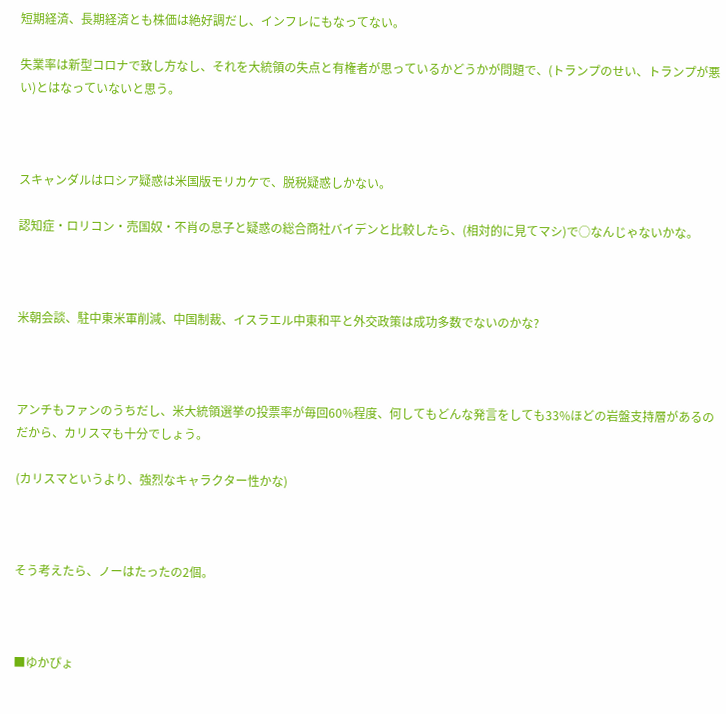短期経済、長期経済とも株価は絶好調だし、インフレにもなってない。

失業率は新型コロナで致し方なし、それを大統領の失点と有権者が思っているかどうかが問題で、(トランプのせい、トランプが悪い)とはなっていないと思う。



スキャンダルはロシア疑惑は米国版モリカケで、脱税疑惑しかない。

認知症・ロリコン・売国奴・不肖の息子と疑惑の総合商社バイデンと比較したら、(相対的に見てマシ)で○なんじゃないかな。



米朝会談、駐中東米軍削減、中国制裁、イスラエル中東和平と外交政策は成功多数でないのかな?



アンチもファンのうちだし、米大統領選挙の投票率が毎回60%程度、何してもどんな発言をしても33%ほどの岩盤支持層があるのだから、カリスマも十分でしょう。

(カリスマというより、強烈なキャラクター性かな)



そう考えたら、ノーはたったの2個。



■ゆかぴょ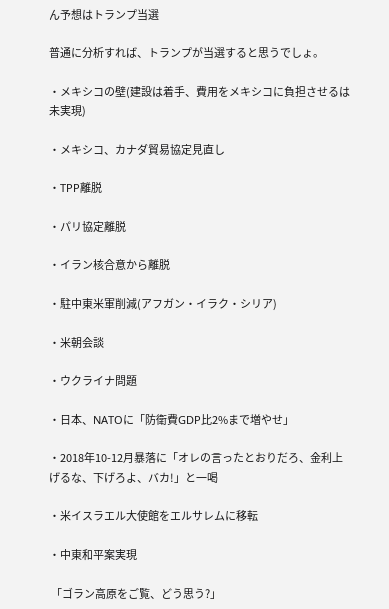ん予想はトランプ当選

普通に分析すれば、トランプが当選すると思うでしょ。

・メキシコの壁(建設は着手、費用をメキシコに負担させるは未実現)

・メキシコ、カナダ貿易協定見直し

・TPP離脱

・パリ協定離脱

・イラン核合意から離脱

・駐中東米軍削減(アフガン・イラク・シリア)

・米朝会談

・ウクライナ問題

・日本、NATOに「防衛費GDP比2%まで増やせ」

・2018年10-12月暴落に「オレの言ったとおりだろ、金利上げるな、下げろよ、バカ!」と一喝

・米イスラエル大使館をエルサレムに移転

・中東和平案実現

 「ゴラン高原をご覧、どう思う?」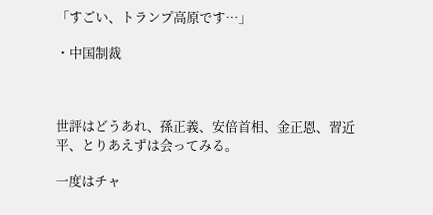「すごい、トランプ高原です…」

・中国制裁



世評はどうあれ、孫正義、安倍首相、金正恩、習近平、とりあえずは会ってみる。

一度はチャ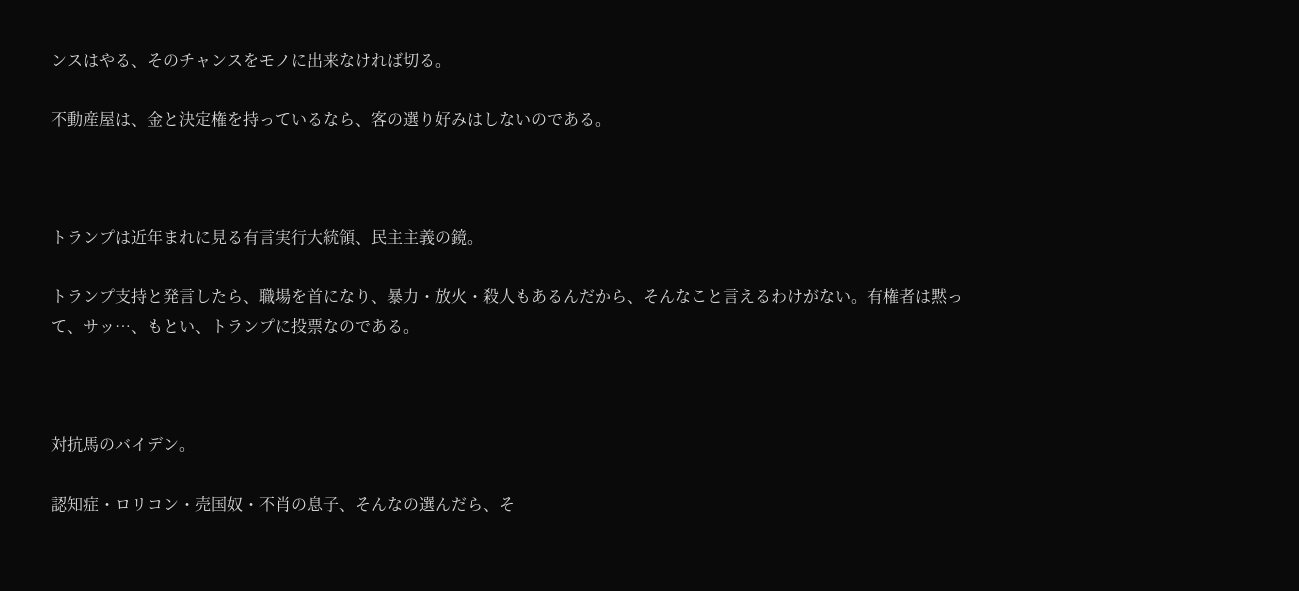ンスはやる、そのチャンスをモノに出来なければ切る。

不動産屋は、金と決定権を持っているなら、客の選り好みはしないのである。



トランプは近年まれに見る有言実行大統領、民主主義の鏡。

トランプ支持と発言したら、職場を首になり、暴力・放火・殺人もあるんだから、そんなこと言えるわけがない。有権者は黙って、サッ…、もとい、トランプに投票なのである。



対抗馬のバイデン。

認知症・ロリコン・売国奴・不肖の息子、そんなの選んだら、そ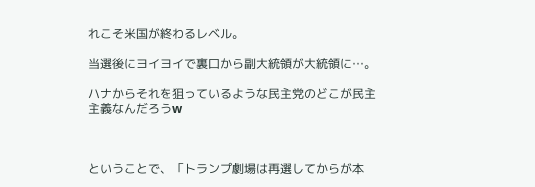れこそ米国が終わるレベル。

当選後にヨイヨイで裏口から副大統領が大統領に…。

ハナからそれを狙っているような民主党のどこが民主主義なんだろうw



ということで、「トランプ劇場は再選してからが本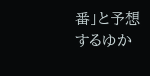番」と予想するゆか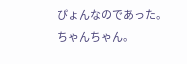ぴょんなのであった。ちゃんちゃん。